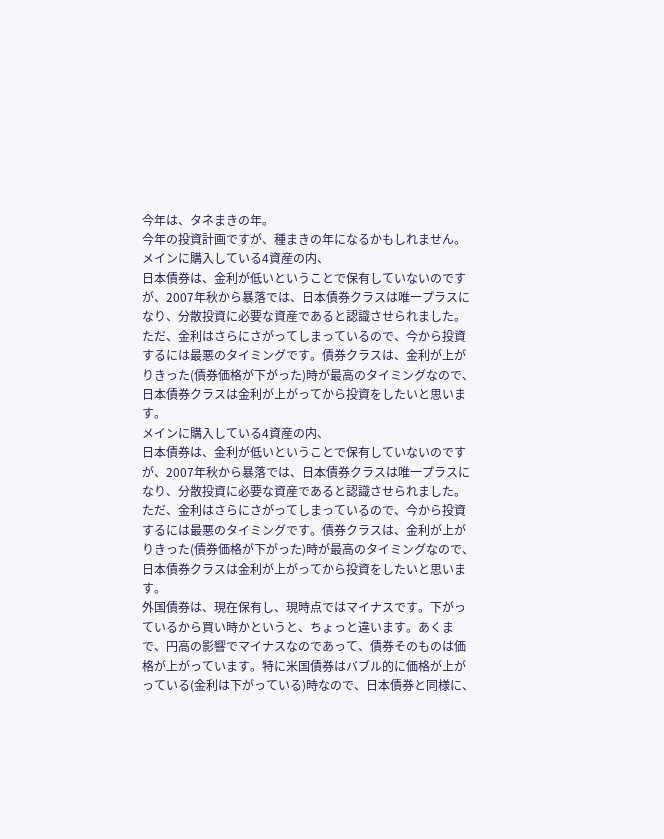今年は、タネまきの年。
今年の投資計画ですが、種まきの年になるかもしれません。
メインに購入している4資産の内、
日本債券は、金利が低いということで保有していないのですが、2007年秋から暴落では、日本債券クラスは唯一プラスになり、分散投資に必要な資産であると認識させられました。ただ、金利はさらにさがってしまっているので、今から投資するには最悪のタイミングです。債券クラスは、金利が上がりきった(債券価格が下がった)時が最高のタイミングなので、日本債券クラスは金利が上がってから投資をしたいと思います。
メインに購入している4資産の内、
日本債券は、金利が低いということで保有していないのですが、2007年秋から暴落では、日本債券クラスは唯一プラスになり、分散投資に必要な資産であると認識させられました。ただ、金利はさらにさがってしまっているので、今から投資するには最悪のタイミングです。債券クラスは、金利が上がりきった(債券価格が下がった)時が最高のタイミングなので、日本債券クラスは金利が上がってから投資をしたいと思います。
外国債券は、現在保有し、現時点ではマイナスです。下がっているから買い時かというと、ちょっと違います。あくまで、円高の影響でマイナスなのであって、債券そのものは価格が上がっています。特に米国債券はバブル的に価格が上がっている(金利は下がっている)時なので、日本債券と同様に、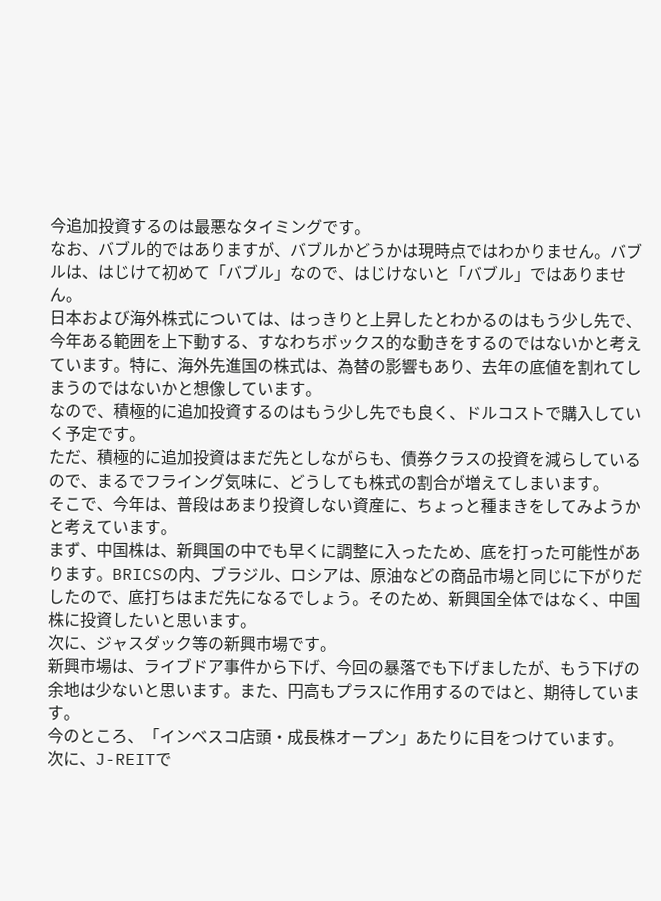今追加投資するのは最悪なタイミングです。
なお、バブル的ではありますが、バブルかどうかは現時点ではわかりません。バブルは、はじけて初めて「バブル」なので、はじけないと「バブル」ではありません。
日本および海外株式については、はっきりと上昇したとわかるのはもう少し先で、今年ある範囲を上下動する、すなわちボックス的な動きをするのではないかと考えています。特に、海外先進国の株式は、為替の影響もあり、去年の底値を割れてしまうのではないかと想像しています。
なので、積極的に追加投資するのはもう少し先でも良く、ドルコストで購入していく予定です。
ただ、積極的に追加投資はまだ先としながらも、債券クラスの投資を減らしているので、まるでフライング気味に、どうしても株式の割合が増えてしまいます。
そこで、今年は、普段はあまり投資しない資産に、ちょっと種まきをしてみようかと考えています。
まず、中国株は、新興国の中でも早くに調整に入ったため、底を打った可能性があります。BRICSの内、ブラジル、ロシアは、原油などの商品市場と同じに下がりだしたので、底打ちはまだ先になるでしょう。そのため、新興国全体ではなく、中国株に投資したいと思います。
次に、ジャスダック等の新興市場です。
新興市場は、ライブドア事件から下げ、今回の暴落でも下げましたが、もう下げの余地は少ないと思います。また、円高もプラスに作用するのではと、期待しています。
今のところ、「インベスコ店頭・成長株オープン」あたりに目をつけています。
次に、J-REITで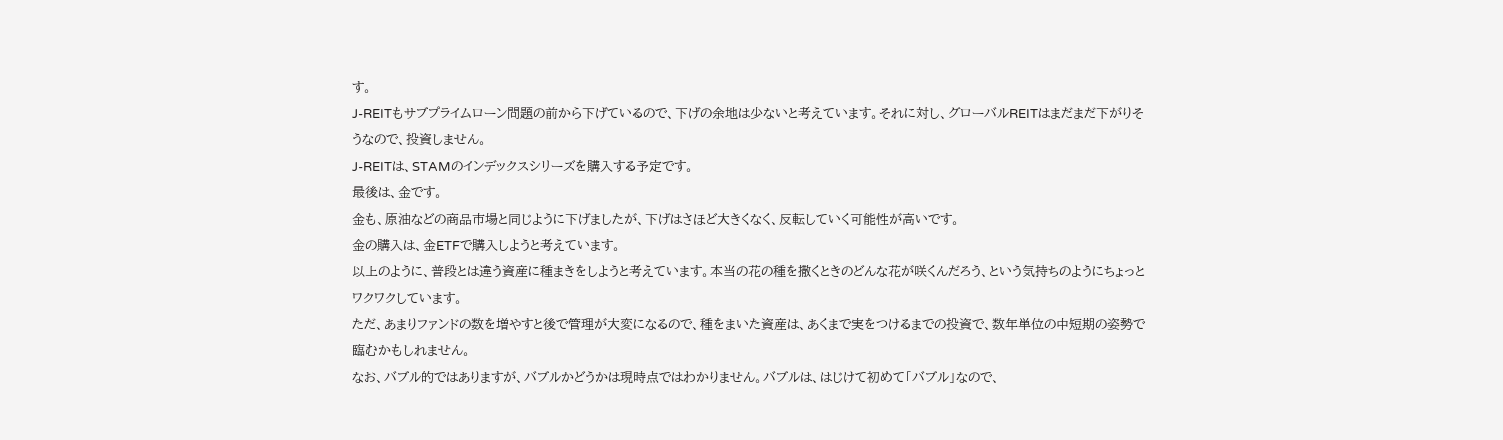す。
J-REITもサブプライムローン問題の前から下げているので、下げの余地は少ないと考えています。それに対し、グローバルREITはまだまだ下がりそうなので、投資しません。
J-REITは、STAMのインデックスシリーズを購入する予定です。
最後は、金です。
金も、原油などの商品市場と同じように下げましたが、下げはさほど大きくなく、反転していく可能性が高いです。
金の購入は、金ETFで購入しようと考えています。
以上のように、普段とは違う資産に種まきをしようと考えています。本当の花の種を撒くときのどんな花が咲くんだろう、という気持ちのようにちょっとワクワクしています。
ただ、あまりファンドの数を増やすと後で管理が大変になるので、種をまいた資産は、あくまで実をつけるまでの投資で、数年単位の中短期の姿勢で臨むかもしれません。
なお、バブル的ではありますが、バブルかどうかは現時点ではわかりません。バブルは、はじけて初めて「バブル」なので、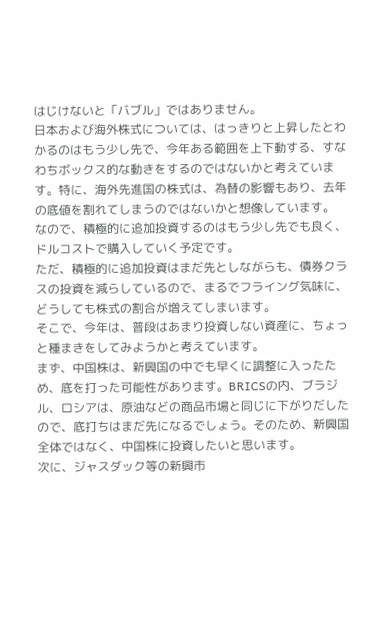はじけないと「バブル」ではありません。
日本および海外株式については、はっきりと上昇したとわかるのはもう少し先で、今年ある範囲を上下動する、すなわちボックス的な動きをするのではないかと考えています。特に、海外先進国の株式は、為替の影響もあり、去年の底値を割れてしまうのではないかと想像しています。
なので、積極的に追加投資するのはもう少し先でも良く、ドルコストで購入していく予定です。
ただ、積極的に追加投資はまだ先としながらも、債券クラスの投資を減らしているので、まるでフライング気味に、どうしても株式の割合が増えてしまいます。
そこで、今年は、普段はあまり投資しない資産に、ちょっと種まきをしてみようかと考えています。
まず、中国株は、新興国の中でも早くに調整に入ったため、底を打った可能性があります。BRICSの内、ブラジル、ロシアは、原油などの商品市場と同じに下がりだしたので、底打ちはまだ先になるでしょう。そのため、新興国全体ではなく、中国株に投資したいと思います。
次に、ジャスダック等の新興市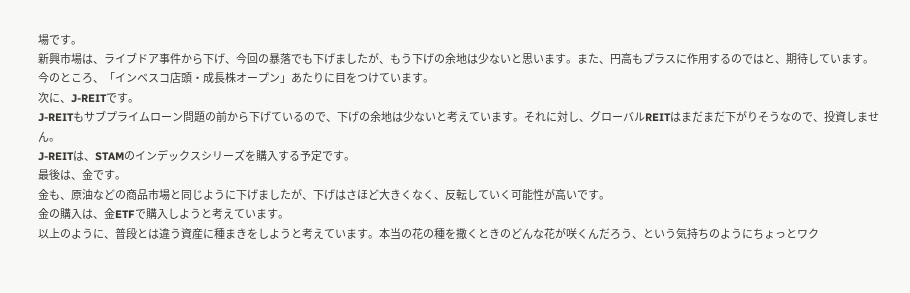場です。
新興市場は、ライブドア事件から下げ、今回の暴落でも下げましたが、もう下げの余地は少ないと思います。また、円高もプラスに作用するのではと、期待しています。
今のところ、「インベスコ店頭・成長株オープン」あたりに目をつけています。
次に、J-REITです。
J-REITもサブプライムローン問題の前から下げているので、下げの余地は少ないと考えています。それに対し、グローバルREITはまだまだ下がりそうなので、投資しません。
J-REITは、STAMのインデックスシリーズを購入する予定です。
最後は、金です。
金も、原油などの商品市場と同じように下げましたが、下げはさほど大きくなく、反転していく可能性が高いです。
金の購入は、金ETFで購入しようと考えています。
以上のように、普段とは違う資産に種まきをしようと考えています。本当の花の種を撒くときのどんな花が咲くんだろう、という気持ちのようにちょっとワク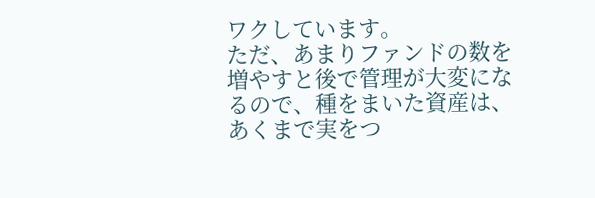ワクしています。
ただ、あまりファンドの数を増やすと後で管理が大変になるので、種をまいた資産は、あくまで実をつ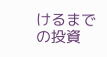けるまでの投資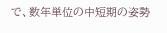で、数年単位の中短期の姿勢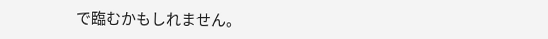で臨むかもしれません。